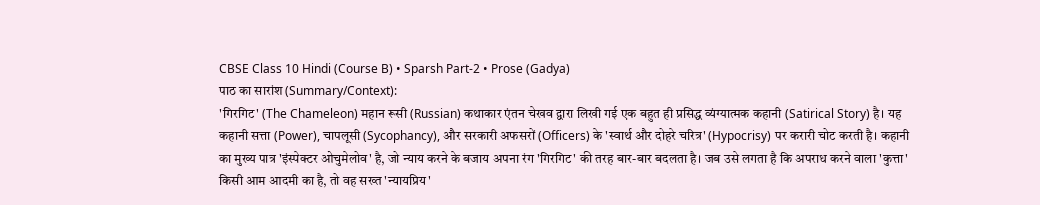CBSE Class 10 Hindi (Course B) • Sparsh Part-2 • Prose (Gadya)
पाठ का सारांश (Summary/Context):
'गिरगिट' (The Chameleon) महान रूसी (Russian) कथाकार एंतन चेखव द्वारा लिखी गई एक बहुत ही प्रसिद्ध व्यंग्यात्मक कहानी (Satirical Story) है। यह कहानी सत्ता (Power), चापलूसी (Sycophancy), और सरकारी अफसरों (Officers) के 'स्वार्थ और दोहरे चरित्र' (Hypocrisy) पर करारी चोट करती है। कहानी का मुख्य पात्र 'इंस्पेक्टर ओचुमेलोव' है, जो न्याय करने के बजाय अपना रंग 'गिरगिट' की तरह बार-बार बदलता है। जब उसे लगता है कि अपराध करने वाला 'कुत्ता' किसी आम आदमी का है, तो वह सख्त 'न्यायप्रिय'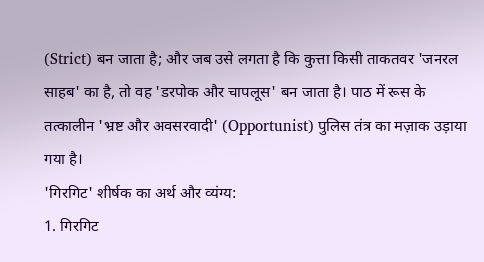(Strict) बन जाता है; और जब उसे लगता है कि कुत्ता किसी ताकतवर 'जनरल साहब' का है, तो वह 'डरपोक और चापलूस' बन जाता है। पाठ में रूस के तत्कालीन 'भ्रष्ट और अवसरवादी' (Opportunist) पुलिस तंत्र का मज़ाक उड़ाया गया है।
'गिरगिट' शीर्षक का अर्थ और व्यंग्य:
1. गिरगिट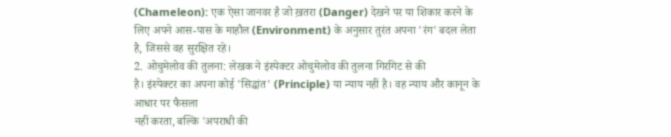(Chameleon): एक ऐसा जानवर है जो ख़तरा (Danger) देखने पर या शिकार करने के लिए अपने आस-पास के माहौल (Environment) के अनुसार तुरंत अपना 'रंग' बदल लेता है, जिससे वह सुरक्षित रहे।
2. ओचुमेलोव की तुलना: लेखक ने इंस्पेक्टर ओचुमेलोव की तुलना गिरगिट से की
है। इंस्पेक्टर का अपना कोई 'सिद्धांत' (Principle) या न्याय नहीं है। वह न्याय और कानून के आधार पर फैसला
नहीं करता, बल्कि 'अपराधी की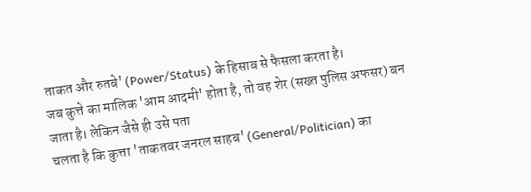ताकत और रुतबे' (Power/Status) के हिसाब से फैसला करता है।
जब कुत्ते का मालिक 'आम आदमी' होता है, तो वह शेर (सख्त पुलिस अफसर) बन जाता है। लेकिन जैसे ही उसे पता
चलता है कि कुत्ता 'ताकतवर जनरल साहब' (General/Politician) का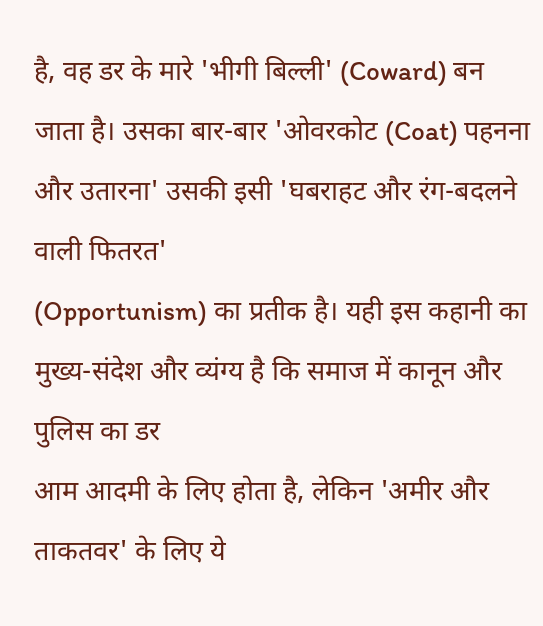है, वह डर के मारे 'भीगी बिल्ली' (Coward) बन
जाता है। उसका बार-बार 'ओवरकोट (Coat) पहनना और उतारना' उसकी इसी 'घबराहट और रंग-बदलने वाली फितरत'
(Opportunism) का प्रतीक है। यही इस कहानी का मुख्य-संदेश और व्यंग्य है कि समाज में कानून और पुलिस का डर
आम आदमी के लिए होता है, लेकिन 'अमीर और ताकतवर' के लिए ये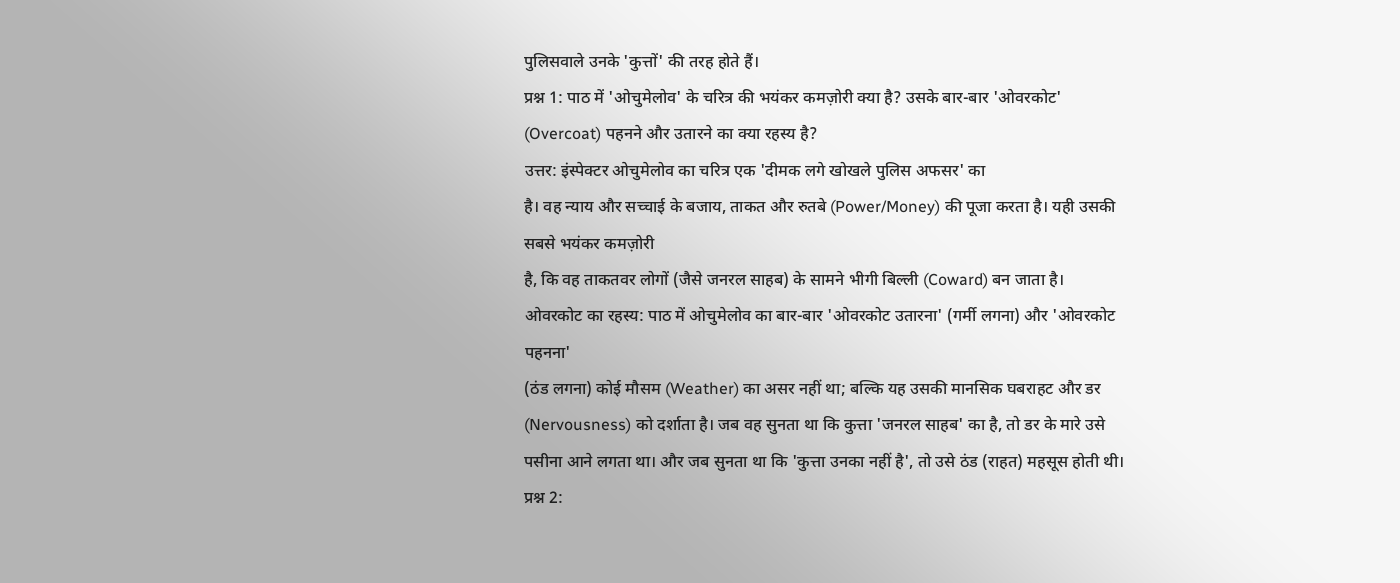पुलिसवाले उनके 'कुत्तों' की तरह होते हैं।
प्रश्न 1: पाठ में 'ओचुमेलोव' के चरित्र की भयंकर कमज़ोरी क्या है? उसके बार-बार 'ओवरकोट' (Overcoat) पहनने और उतारने का क्या रहस्य है?
उत्तर: इंस्पेक्टर ओचुमेलोव का चरित्र एक 'दीमक लगे खोखले पुलिस अफसर' का
है। वह न्याय और सच्चाई के बजाय, ताकत और रुतबे (Power/Money) की पूजा करता है। यही उसकी सबसे भयंकर कमज़ोरी
है, कि वह ताकतवर लोगों (जैसे जनरल साहब) के सामने भीगी बिल्ली (Coward) बन जाता है।
ओवरकोट का रहस्य: पाठ में ओचुमेलोव का बार-बार 'ओवरकोट उतारना' (गर्मी लगना) और 'ओवरकोट पहनना'
(ठंड लगना) कोई मौसम (Weather) का असर नहीं था; बल्कि यह उसकी मानसिक घबराहट और डर
(Nervousness) को दर्शाता है। जब वह सुनता था कि कुत्ता 'जनरल साहब' का है, तो डर के मारे उसे
पसीना आने लगता था। और जब सुनता था कि 'कुत्ता उनका नहीं है', तो उसे ठंड (राहत) महसूस होती थी।
प्रश्न 2: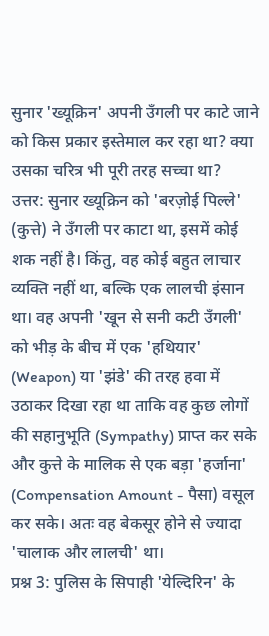सुनार 'ख्यूक्रिन' अपनी उँगली पर काटे जाने को किस प्रकार इस्तेमाल कर रहा था? क्या उसका चरित्र भी पूरी तरह सच्चा था?
उत्तर: सुनार ख्यूक्रिन को 'बरज़ोई पिल्ले' (कुत्ते) ने उँगली पर काटा था, इसमें कोई शक नहीं है। किंतु, वह कोई बहुत लाचार व्यक्ति नहीं था, बल्कि एक लालची इंसान था। वह अपनी 'खून से सनी कटी उँगली' को भीड़ के बीच में एक 'हथियार' (Weapon) या 'झंडे' की तरह हवा में उठाकर दिखा रहा था ताकि वह कुछ लोगों की सहानुभूति (Sympathy) प्राप्त कर सके और कुत्ते के मालिक से एक बड़ा 'हर्जाना' (Compensation Amount - पैसा) वसूल कर सके। अतः वह बेकसूर होने से ज्यादा 'चालाक और लालची' था।
प्रश्न 3: पुलिस के सिपाही 'येल्दिरिन' के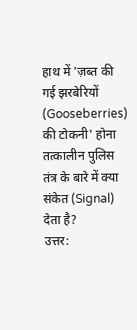हाथ में 'ज़ब्त की गई झरबेरियों (Gooseberries) की टोकनी' होना तत्कालीन पुलिस तंत्र के बारे में क्या संकेत (Signal) देता है?
उत्तर: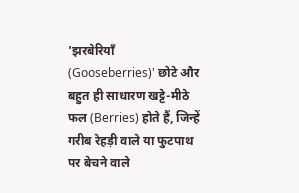'झरबेरियाँ (Gooseberries)' छोटे और बहुत ही साधारण खट्टे-मीठे फल (Berries) होते हैं, जिन्हें गरीब रेहड़ी वाले या फुटपाथ पर बेचने वाले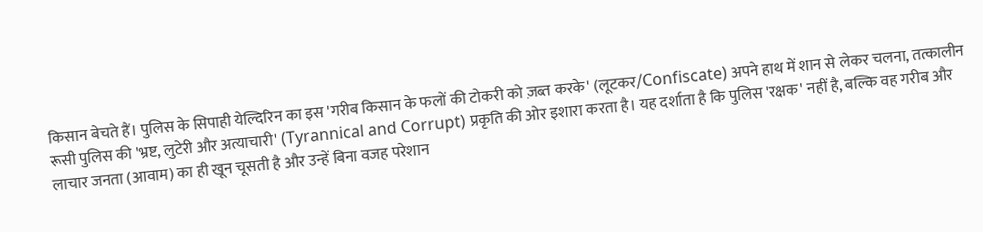किसान बेचते हैं। पुलिस के सिपाही येल्दिरिन का इस 'गरीब किसान के फलों की टोकरी को ज़ब्त करके' (लूटकर/Confiscate) अपने हाथ में शान से लेकर चलना, तत्कालीन रूसी पुलिस की 'भ्रष्ट, लुटेरी और अत्याचारी' (Tyrannical and Corrupt) प्रकृति की ओर इशारा करता है। यह दर्शाता है कि पुलिस 'रक्षक' नहीं है, बल्कि वह गरीब और लाचार जनता (आवाम) का ही खून चूसती है और उन्हें बिना वजह परेशान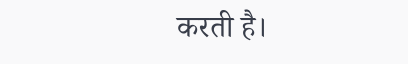करती है।